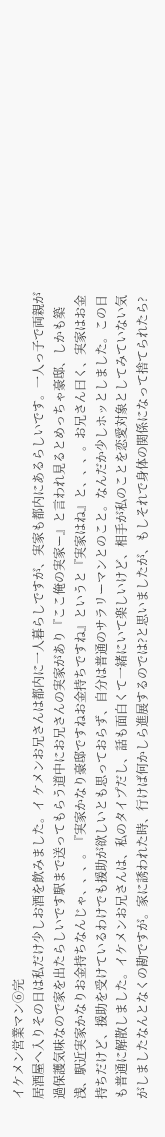イケメン営業マン⑥完
居酒屋へ入りその日は私だけ少しお酒を飲みました。イ ケメンお兄さんは都内に一人暮らしですが、実家も都内にあるらしいです。一人っ子で両親が過保護気味なので家を出たらしいです駅まで送ってもらう道中にお兄さんの実家があり『ここ俺の実家ー』と言われ見るとめっちゃ豪邸、しかも築浅、駅近実家かなりお金持ちなんじゃ、、、。『実家かなり豪邸ですねお金持ちですね』というと『実家はね』と、、、。お兄さん曰く、実家はお金持ちだけど、援助を受けているわけでも援助が欲しいとも思っておらず、自分は普通のサラリーマンとのこと。なんだか少しホッとしました。この日も普通に解散しました。イケメンお兄さんは、私のタイプだし、話も面白くて一緒にいて楽しいけど、相手が私のことを恋愛対象としてみていない気がしましたなんとなくの勘ですが。家に誘われた時、行けば何かしら進展するのでは?と思いましたが、もしそれで身体の関係になって捨てられたら?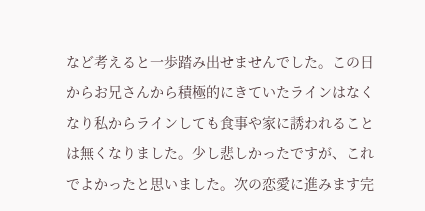など考えると一歩踏み出せませんでした。この日からお兄さんから積極的にきていたラインはなくなり私からラインしても食事や家に誘われることは無くなりました。少し悲しかったですが、これでよかったと思いました。次の恋愛に進みます完